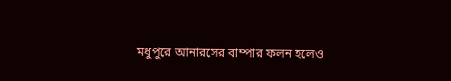মধুপুরে আনারসের বাম্পার ফলন হলেও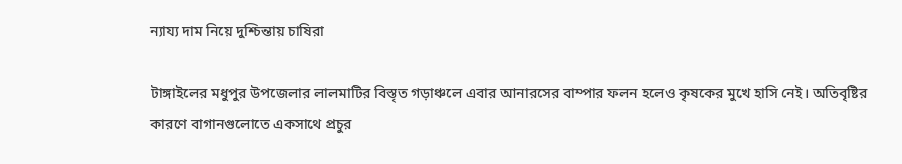ন্যায্য দাম নিয়ে দুশ্চিন্তায় চাষিরা

টাঙ্গাইলের মধুপুর উপজেলার লালমাটির বিস্তৃত গড়াঞ্চলে এবার আনারসের বাম্পার ফলন হলেও কৃষকের মুখে হাসি নেই। অতিবৃষ্টির কারণে বাগানগুলোতে একসাথে প্রচুর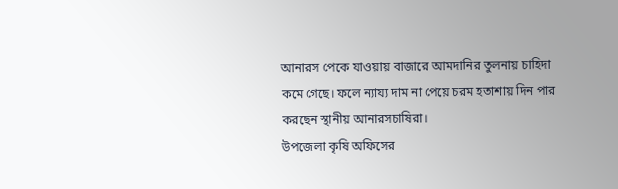আনারস পেকে যাওয়ায় বাজারে আমদানির তুলনায় চাহিদা কমে গেছে। ফলে ন্যায্য দাম না পেয়ে চরম হতাশায় দিন পার করছেন স্থানীয় আনারসচাষিরা।
উপজেলা কৃষি অফিসের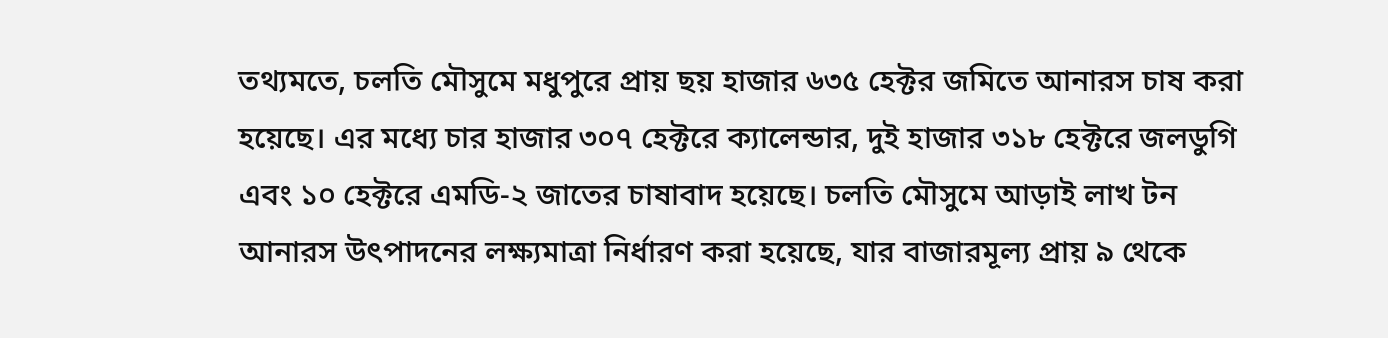তথ্যমতে, চলতি মৌসুমে মধুপুরে প্রায় ছয় হাজার ৬৩৫ হেক্টর জমিতে আনারস চাষ করা হয়েছে। এর মধ্যে চার হাজার ৩০৭ হেক্টরে ক্যালেন্ডার, দুই হাজার ৩১৮ হেক্টরে জলডুগি এবং ১০ হেক্টরে এমডি-২ জাতের চাষাবাদ হয়েছে। চলতি মৌসুমে আড়াই লাখ টন আনারস উৎপাদনের লক্ষ্যমাত্রা নির্ধারণ করা হয়েছে, যার বাজারমূল্য প্রায় ৯ থেকে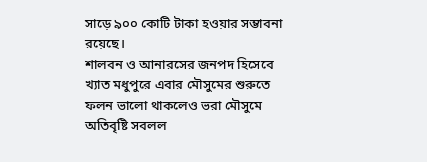সাড়ে ৯০০ কোটি টাকা হওয়ার সম্ভাবনা রয়েছে।
শালবন ও আনারসের জনপদ হিসেবে খ্যাত মধুপুরে এবার মৌসুমের শুরুতে ফলন ভালো থাকলেও ভরা মৌসুমে অতিবৃষ্টি সবলল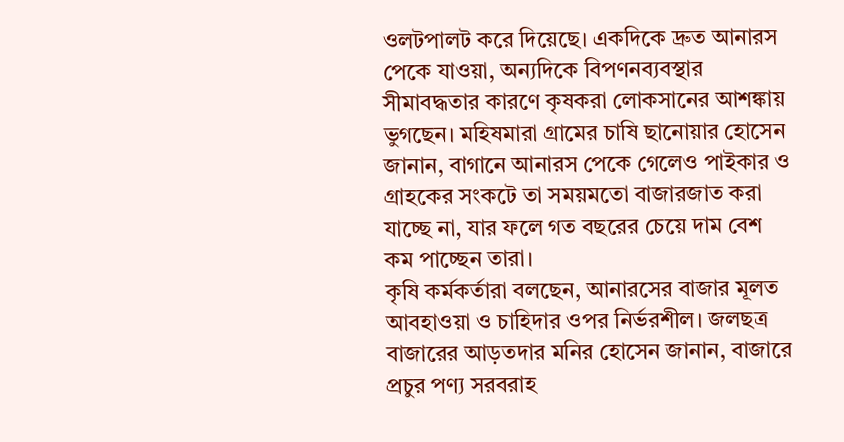ওলটপালট করে দিয়েছে। একদিকে দ্রুত আনারস পেকে যাওয়া, অন্যদিকে বিপণনব্যবস্থার সীমাবদ্ধতার কারণে কৃষকরা লোকসানের আশঙ্কায় ভুগছেন। মহিষমারা গ্রামের চাষি ছানোয়ার হোসেন জানান, বাগানে আনারস পেকে গেলেও পাইকার ও গ্রাহকের সংকটে তা সময়মতো বাজারজাত করা যাচ্ছে না, যার ফলে গত বছরের চেয়ে দাম বেশ কম পাচ্ছেন তারা।
কৃষি কর্মকর্তারা বলছেন, আনারসের বাজার মূলত আবহাওয়া ও চাহিদার ওপর নির্ভরশীল। জলছত্র বাজারের আড়তদার মনির হোসেন জানান, বাজারে প্রচুর পণ্য সরবরাহ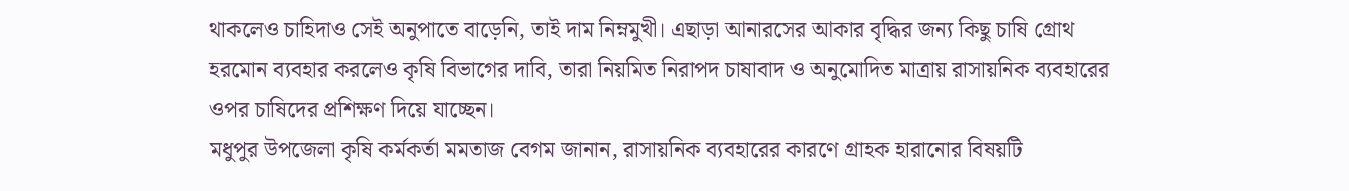থাকলেও চাহিদাও সেই অনুপাতে বাড়েনি, তাই দাম নিম্নমুখী। এছাড়া আনারসের আকার বৃদ্ধির জন্য কিছু চাষি গ্রোথ হরমোন ব্যবহার করলেও কৃষি বিভাগের দাবি, তারা নিয়মিত নিরাপদ চাষাবাদ ও অনুমোদিত মাত্রায় রাসায়নিক ব্যবহারের ওপর চাষিদের প্রশিক্ষণ দিয়ে যাচ্ছেন।
মধুপুর উপজেলা কৃষি কর্মকর্তা মমতাজ বেগম জানান, রাসায়নিক ব্যবহারের কারণে গ্রাহক হারানোর বিষয়টি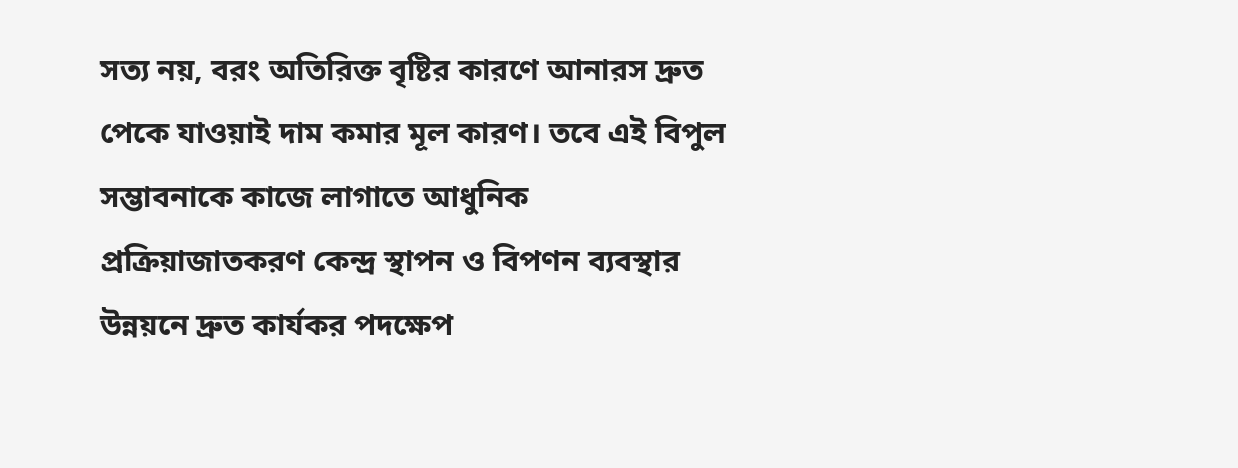সত্য নয়, বরং অতিরিক্ত বৃষ্টির কারণে আনারস দ্রুত পেকে যাওয়াই দাম কমার মূল কারণ। তবে এই বিপুল সম্ভাবনাকে কাজে লাগাতে আধুনিক প্রক্রিয়াজাতকরণ কেন্দ্র স্থাপন ও বিপণন ব্যবস্থার উন্নয়নে দ্রুত কার্যকর পদক্ষেপ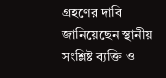গ্রহণের দাবি জানিয়েছেন স্থানীয় সংশ্লিষ্ট ব্যক্তি ও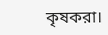কৃষকরা।